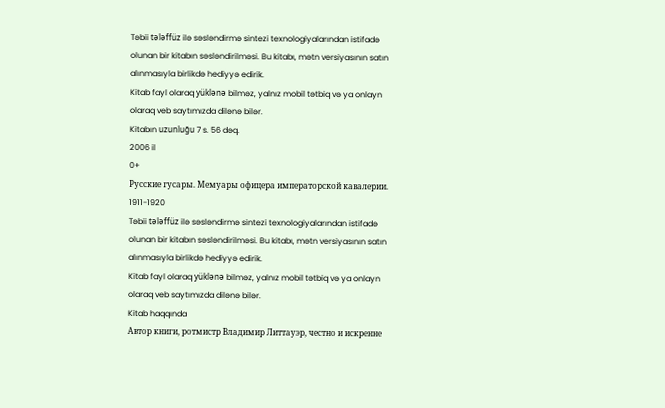Təbii tələffüz ilə səsləndirmə sintezi texnologiyalarından istifadə olunan bir kitabın səsləndirilməsi. Bu kitabı, mətn versiyasının satın alınmasıyla birlikdə hediyyə edirik.
Kitab fayl olaraq yüklənə bilməz, yalnız mobil tətbiq və ya onlayn olaraq veb saytımızda dilənə bilər.
Kitabın uzunluğu 7 s. 56 dəq.
2006 il
0+
Русские гусары. Мемуары офицера императорской кавалерии. 1911-1920
Təbii tələffüz ilə səsləndirmə sintezi texnologiyalarından istifadə olunan bir kitabın səsləndirilməsi. Bu kitabı, mətn versiyasının satın alınmasıyla birlikdə hediyyə edirik.
Kitab fayl olaraq yüklənə bilməz, yalnız mobil tətbiq və ya onlayn olaraq veb saytımızda dilənə bilər.
Kitab haqqında
Автор книги, ротмистр Владимир Литтауэр, честно и искренне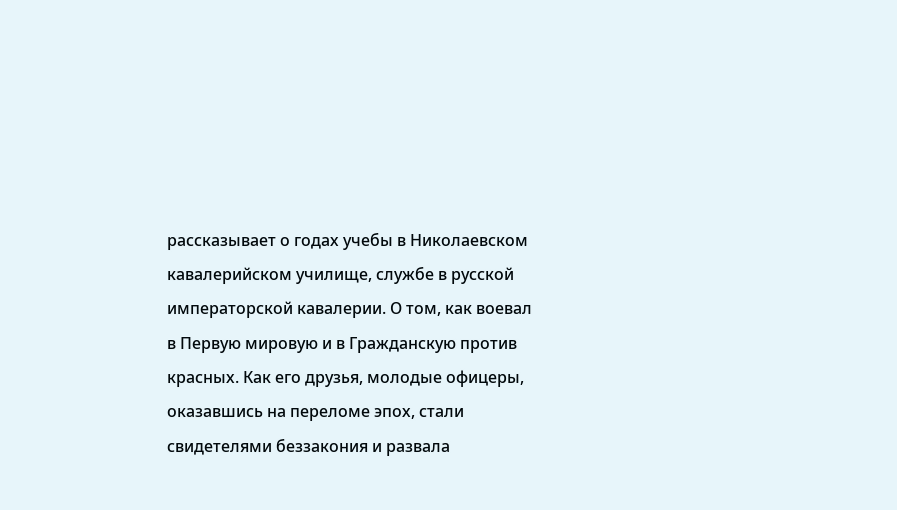рассказывает о годах учебы в Николаевском кавалерийском училище, службе в русской императорской кавалерии. О том, как воевал в Первую мировую и в Гражданскую против красных. Как его друзья, молодые офицеры, оказавшись на переломе эпох, стали свидетелями беззакония и развала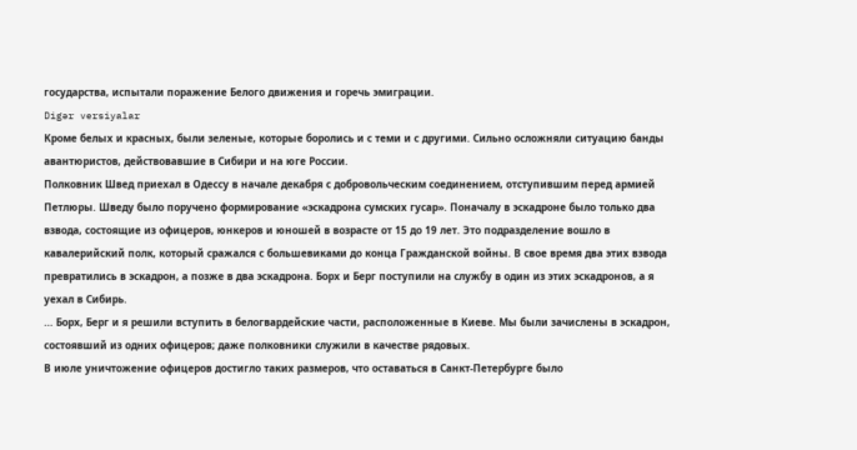государства, испытали поражение Белого движения и горечь эмиграции.
Digər versiyalar
Кроме белых и красных, были зеленые, которые боролись и с теми и с другими. Сильно осложняли ситуацию банды авантюристов, действовавшие в Сибири и на юге России.
Полковник Швед приехал в Одессу в начале декабря с добровольческим соединением, отступившим перед армией Петлюры. Шведу было поручено формирование «эскадрона сумских гусар». Поначалу в эскадроне было только два взвода, состоящие из офицеров, юнкеров и юношей в возрасте от 15 до 19 лет. Это подразделение вошло в кавалерийский полк, который сражался с большевиками до конца Гражданской войны. В свое время два этих взвода превратились в эскадрон, а позже в два эскадрона. Борх и Берг поступили на службу в один из этих эскадронов, а я уехал в Сибирь.
... Борх, Берг и я решили вступить в белогвардейские части, расположенные в Киеве. Мы были зачислены в эскадрон, состоявший из одних офицеров; даже полковники служили в качестве рядовых.
В июле уничтожение офицеров достигло таких размеров, что оставаться в Санкт-Петербурге было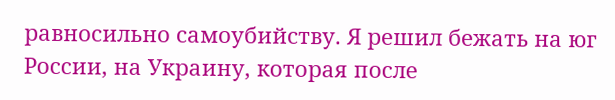равносильно самоубийству. Я решил бежать на юг России, на Украину, которая после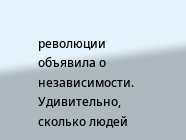революции объявила о независимости.
Удивительно, сколько людей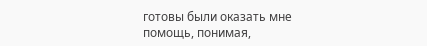готовы были оказать мне помощь, понимая,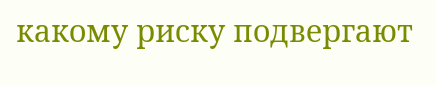какому риску подвергают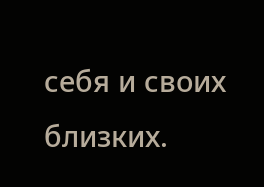себя и своих близких.